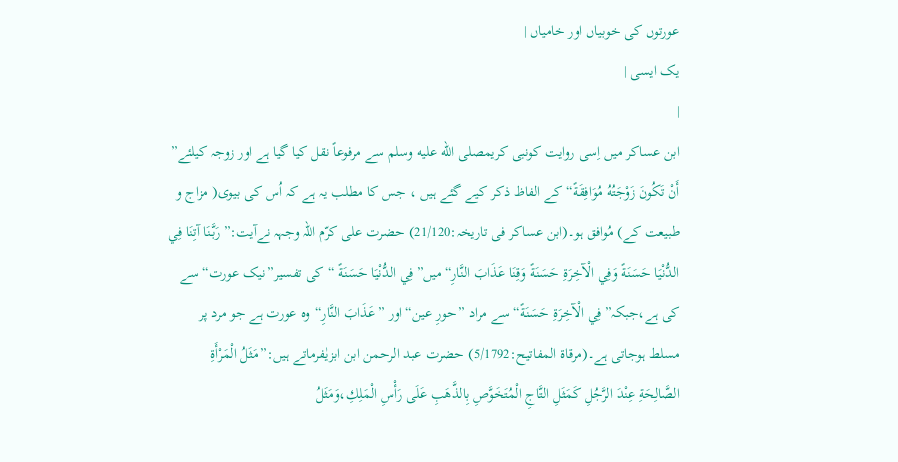عورتوں کی خوبیاں اور خامیاں |
یک ایسی |
|
ابن عساکر میں اِسی روایت کونبی کریمصلى الله عليه وسلم سے مرفوعاً نقل کیا گیا ہے اور زوجہ کیلئے” أَنْ تَكُونَ زَوْجَتُهُ مُوَافِقَةً“کے الفاظ ذکر کیے گئے ہیں ، جس کا مطلب یہ ہے کہ اُس کی بیوی( مزاج و طبیعت کے) مُوافق ہو۔(ابن عساکر فی تاریخہ:21/120) حضرت علی کرّم اللہ وجہہ نےآیت:”رَبَّنَا آتِنَا فِي الدُّنْيَا حَسَنَةً وَفِي الْآخِرَةِ حَسَنَةً وَقِنَا عَذَابَ النَّارِ“میں”فِي الدُّنْيَا حَسَنَةً “کی تفسیر”نیک عورت“سے کی ہے،جبکہ”فِي الْآخِرَةِ حَسَنَةً“سے مراد ”حورِ عین“اور ”عَذَابَ النَّارِ“وہ عورت ہے جو مرد پر مسلط ہوجاتی ہے۔(مرقاۃ المفاتیح:5/1792) حضرت عبد الرحمن ابن ابزیٰفرماتے ہیں:”مَثَلُ الْمَرْأَةِ الصَّالِحَةِ عِنْدَ الرَّجُلِ كَمَثَلِ التَّاجِ الْمُتَخَوَّصِ بِالذَّهَبِ عَلَى رَأْسِ الْمَلِكِ،وَمَثَلُ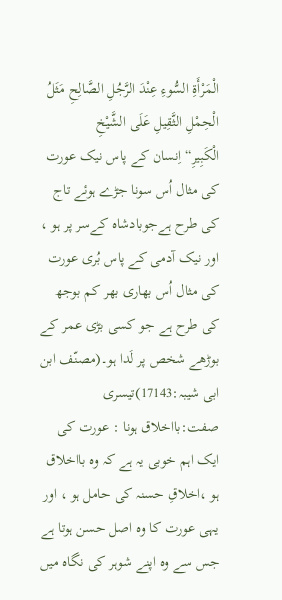الْمَرْأَةِ السُّوءِ عِنْدَ الرَّجُلِ الصَّالِحِ مَثَلُ الْحِمْلِ الثَّقِيلِ عَلَى الشَّيْخِ الْكَبِيرِ“اِنسان کے پاس نیک عورت کی مثال اُس سونا جڑے ہوئے تاج کی طرح ہےجوبادشاہ کےسر پر ہو ، اور نیک آدمی کے پاس بُری عورت کی مثال اُس بھاری بھر کم بوجھ کی طرح ہے جو کسی بڑی عمر کے بوڑھے شخص پر لَدا ہو۔(مصنّف ابن ابی شیبہ:17143)تیسری صفت:بااخلاق ہونا : عورت کی ایک اہم خوبی یہ ہے کہ وہ بااخلاق ہو ،اخلاقِ حسنہ کی حامل ہو ، اور یہی عورت کا وہ اصل حسن ہوتا ہے جس سے وہ اپنے شوہر کی نگاہ میں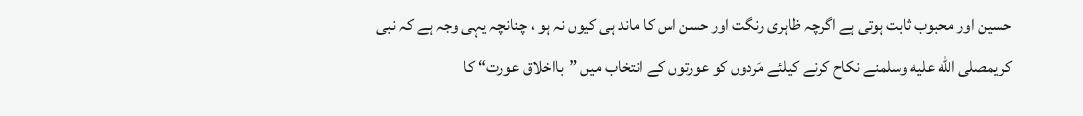حسین اور محبوب ثابت ہوتی ہے اگرچہ ظاہری رنگت اور حسن اس کا ماند ہی کیوں نہ ہو ، چنانچہ یہی وجہ ہے کہ نبی کریمصلى الله عليه وسلمنے نکاح کرنے کیلئے مَردوں کو عورتوں کے انتخاب میں ”بااخلاق عورت“ کا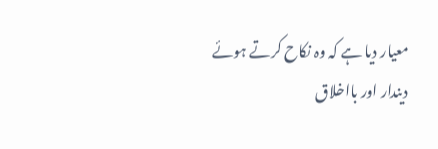معیار دیا ہے کہ وہ نکاح کرتے ہوئے دیندار اور بااخلاق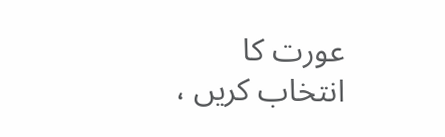عورت کا انتخاب کریں ،